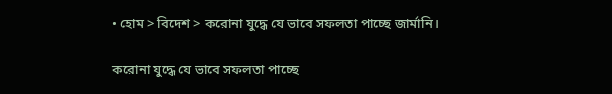• হোম > বিদেশ > করোনা যুদ্ধে যে ভাবে সফলতা পাচ্ছে জার্মানি।

করোনা যুদ্ধে যে ভাবে সফলতা পাচ্ছে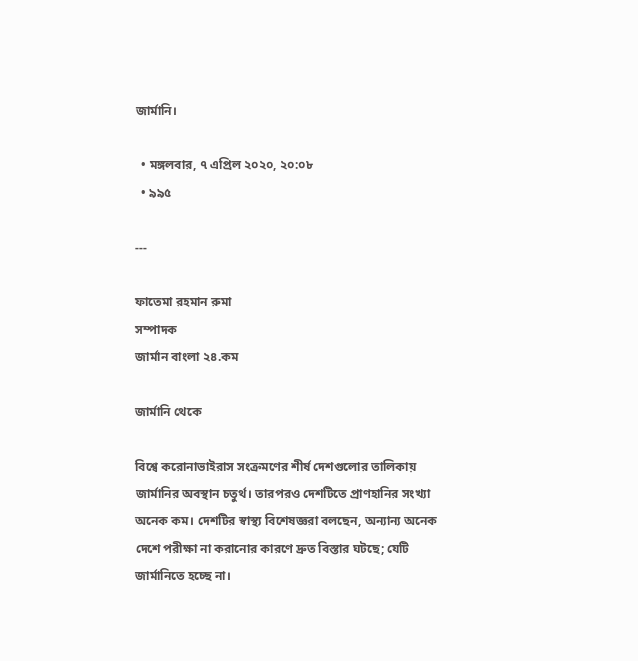জার্মানি।

  • মঙ্গলবার, ৭ এপ্রিল ২০২০, ২০:০৮
  • ৯৯৫

---

ফাতেমা রহমান রুমা
সম্পাদক
জার্মান বাংলা ২৪.কম

জার্মানি থেকে

বিশ্বে করোনাভাইরাস সংক্রমণের শীর্ষ দেশগুলোর তালিকায় জার্মানির অবস্থান চতুর্থ। তারপরও দেশটিতে প্রাণহানির সংখ্যা অনেক কম। দেশটির স্বাস্থ্য বিশেষজ্ঞরা বলছেন, অন্যান্য অনেক দেশে পরীক্ষা না করানোর কারণে দ্রুত বিস্তার ঘটছে; যেটি জার্মানিতে হচ্ছে না।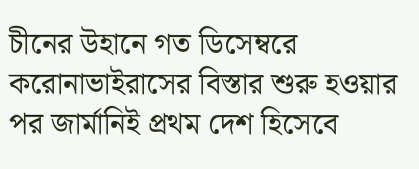চীনের উহানে গত ডিসেম্বরে করোনাভাইরাসের বিস্তার শুরু হওয়ার পর জার্মানিই প্রথম দেশ হিসেবে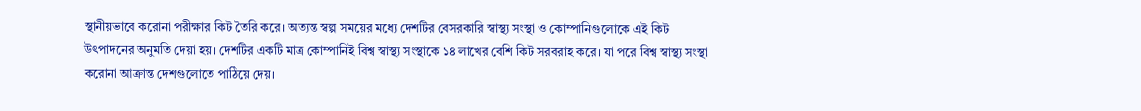স্থানীয়ভাবে করোনা পরীক্ষার কিট তৈরি করে। অত্যন্ত স্বল্প সময়ের মধ্যে দেশটির বেসরকারি স্বাস্থ্য সংস্থা ও কোম্পানিগুলোকে এই কিট উৎপাদনের অনুমতি দেয়া হয়। দেশটির একটি মাত্র কোম্পানিই বিশ্ব স্বাস্থ্য সংস্থাকে ১৪ লাখের বেশি কিট সরবরাহ করে। যা পরে বিশ্ব স্বাস্থ্য সংস্থা করোনা আক্রান্ত দেশগুলোতে পাঠিয়ে দেয়।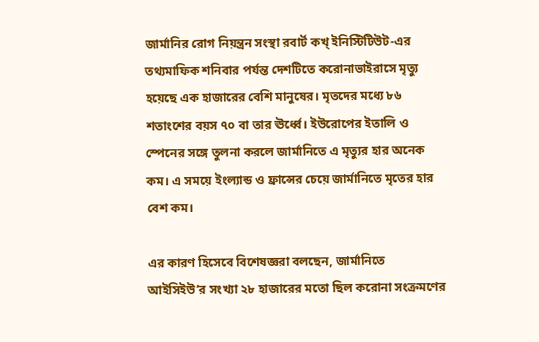জার্মানির রোগ নিয়ন্ত্রন সংস্থা রবার্ট কখ্‌ ইনিস্টিটিউট-এর তথ্যমাফিক শনিবার পর্যন্ত দেশটিতে করোনাভাইরাসে মৃত্যু হয়েছে এক হাজারের বেশি মানুষের। মৃতদের মধ্যে ৮৬ শতাংশের বয়স ৭০ বা তার ঊর্ধ্বে। ইউরোপের ইতালি ও স্পেনের সঙ্গে তুলনা করলে জার্মানিতে এ মৃত্যুর হার অনেক কম। এ সময়ে ইংল্যান্ড ও ফ্রান্সের চেয়ে জার্মানিতে মৃতের হার বেশ কম।

এর কারণ হিসেবে বিশেষজ্ঞরা বলছেন, জার্মানিতে আইসিইউ’র সংখ্যা ২৮ হাজারের মতো ছিল করোনা সংক্রমণের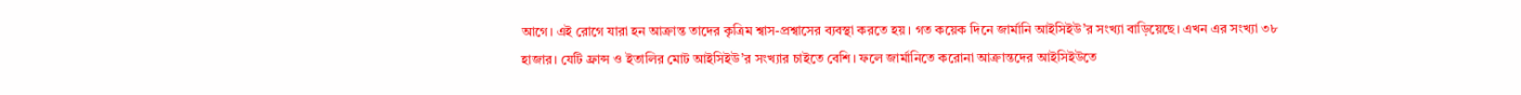আগে। এই রোগে যারা হন আক্রান্ত তাদের কৃত্রিম শ্বাস-প্রশ্বাসের ব্যবস্থা করতে হয়। গত কয়েক দিনে জার্মানি আইসিইউ’র সংখ্যা বাড়িয়েছে। এখন এর সংখ্যা ৩৮ হাজার। যেটি ফ্রান্স ও ইতালির মোট আইসিইউ’র সংখ্যার চাইতে বেশি। ফলে জার্মানিতে করোনা আক্রান্তদের আইসিইউতে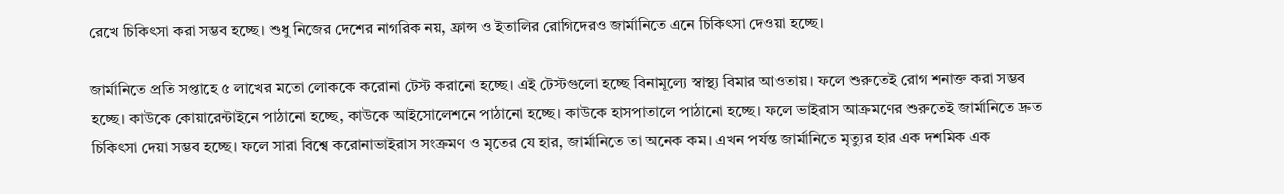রেখে চিকিৎসা করা সম্ভব হচ্ছে। শুধু নিজের দেশের নাগরিক নয়, ফ্রান্স ও ইতালির রোগিদেরও জার্মানিতে এনে চিকিৎসা দেওয়া হচ্ছে।

জার্মানিতে প্রতি সপ্তাহে ৫ লাখের মতো লোককে করোনা টেস্ট করানো হচ্ছে। এই টেস্টগুলো হচ্ছে বিনামূল্যে স্বাস্থ্য বিমার আওতায়। ফলে শুরুতেই রোগ শনাক্ত করা সম্ভব হচ্ছে। কাউকে কোয়ারেন্টাইনে পাঠানো হচ্ছে, কাউকে আইসোলেশনে পাঠানো হচ্ছে। কাউকে হাসপাতালে পাঠানো হচ্ছে। ফলে ভাইরাস আক্রমণের শুরুতেই জার্মানিতে দ্রুত চিকিৎসা দেয়া সম্ভব হচ্ছে। ফলে সারা বিশ্বে করোনাভাইরাস সংক্রমণ ও মৃতের যে হার, জার্মানিতে তা অনেক কম। এখন পর্যন্ত জার্মানিতে মৃত্যুর হার এক দশমিক এক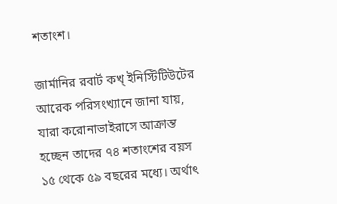শতাংশ।

জার্মানির রবার্ট কখ্‌ ইনিস্টিটিউটের আরেক পরিসংখ্যানে জানা যায়, যারা করোনাভাইরাসে আক্রান্ত হচ্ছেন তাদের ৭৪ শতাংশের বয়স ১৫ থেকে ৫৯ বছরের মধ্যে। অর্থাৎ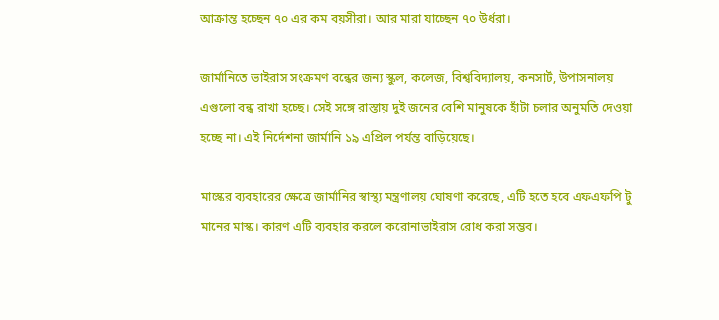আক্রান্ত হচ্ছেন ৭০ এর কম বয়সীরা। আর মারা যাচ্ছেন ৭০ উর্ধরা।

জার্মানিতে ভাইরাস সংক্রমণ বন্ধের জন্য স্কুল, কলেজ, বিশ্ববিদ্যালয়, কনসার্ট, উপাসনালয় এগুলো বন্ধ রাখা হচ্ছে। সেই সঙ্গে রাস্তায় দুই জনের বেশি মানুষকে হাঁটা চলার অনুমতি দেওয়া হচ্ছে না। এই নির্দেশনা জার্মানি ১৯ এপ্রিল পর্যন্ত বাড়িয়েছে।

মাস্কের ব্যবহারের ক্ষেত্রে জার্মানির স্বাস্থ্য মন্ত্রণালয় ঘোষণা করেছে, এটি হতে হবে এফএফপি টু মানের মাস্ক। কারণ এটি ব্যবহার করলে করোনাভাইরাস রোধ করা সম্ভব।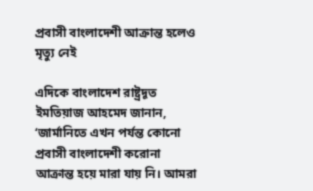প্রবাসী বাংলাদেশী আক্রান্ত হলেও মৃত্যু নেই

এদিকে বাংলাদেশ রাষ্ট্রদূত ইমতিয়াজ আহমেদ জানান, ‘জার্মানিতে এখন পর্যন্ত কোনো প্রবাসী বাংলাদেশী করোনা আক্রান্ত হয়ে মারা যায় নি। আমরা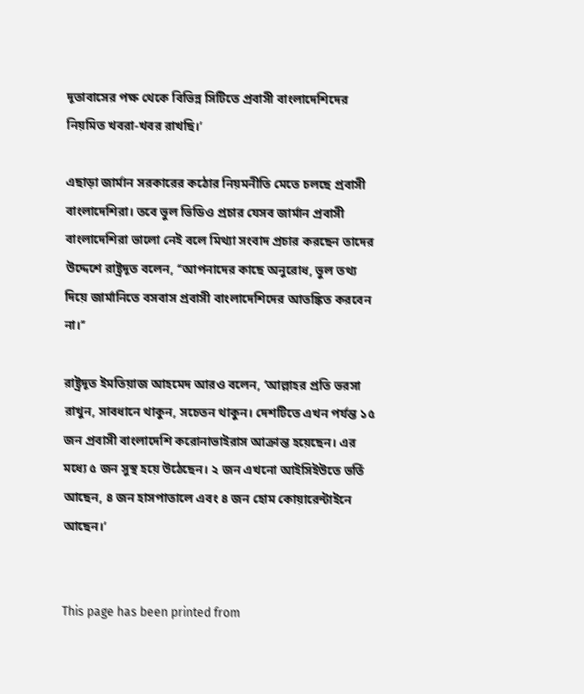দূতাবাসের পক্ষ থেকে বিভিন্ন সিটিতে প্রবাসী বাংলাদেশিদের নিয়মিত খবরা-খবর রাখছি।’

এছাড়া জার্মান সরকারের কঠোর নিয়মনীতি মেতে চলছে প্রবাসী বাংলাদেশিরা। তবে ভুল ভিডিও প্রচার যেসব জার্মান প্রবাসী বাংলাদেশিরা ভালো নেই বলে মিথ্যা সংবাদ প্রচার করছেন তাদের উদ্দেশে রাষ্ট্রদূত বলেন, ‘‘আপনাদের কাছে অনুরোধ, ভুল তথ্য দিয়ে জার্মানিতে বসবাস প্রবাসী বাংলাদেশিদের আতঙ্কিত করবেন না।’’

রাষ্ট্রদূত ইমতিয়াজ আহমেদ আরও বলেন, ‘আল্লাহর প্রতি ভরসা রাখুন, সাবধানে থাকুন, সচেতন থাকুন। দেশটিতে এখন পর্যন্ত ১৫ জন প্রবাসী বাংলাদেশি করোনাভাইরাস আক্রান্ত হয়েছেন। এর মধ্যে ৫ জন সুস্থ হয়ে উঠেছেন। ২ জন এখনো আইসিইউতে ভর্তি আছেন, ৪ জন হাসপাতালে এবং ৪ জন হোম কোয়ারেন্টাইনে আছেন।’


This page has been printed from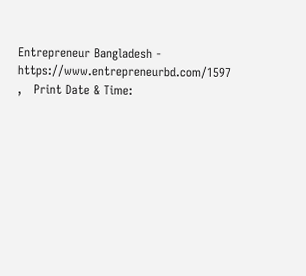Entrepreneur Bangladesh - https://www.entrepreneurbd.com/1597 ,   Print Date & Time: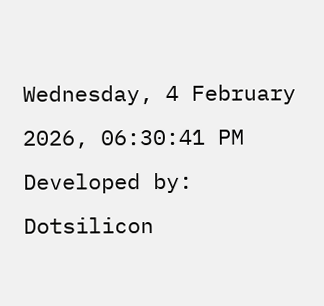Wednesday, 4 February 2026, 06:30:41 PM
Developed by: Dotsilicon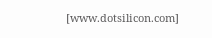[www.dotsilicon.com]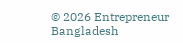© 2026 Entrepreneur Bangladesh